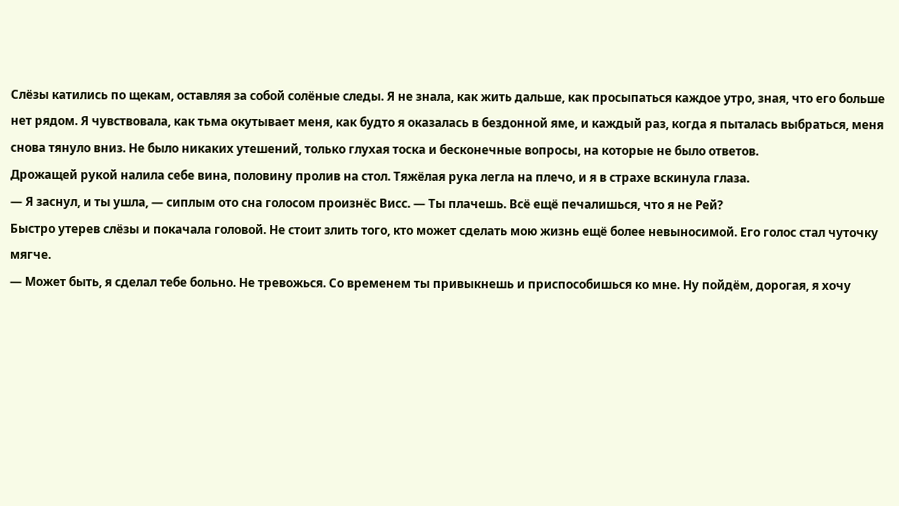Слёзы катились по щекам, оставляя за собой солёные следы. Я не знала, как жить дальше, как просыпаться каждое утро, зная, что его больше нет рядом. Я чувствовала, как тьма окутывает меня, как будто я оказалась в бездонной яме, и каждый раз, когда я пыталась выбраться, меня снова тянуло вниз. Не было никаких утешений, только глухая тоска и бесконечные вопросы, на которые не было ответов.
Дрожащей рукой налила себе вина, половину пролив на стол. Тяжёлая рука легла на плечо, и я в страхе вскинула глаза.
— Я заснул, и ты ушла, — сиплым ото сна голосом произнёс Висс. — Ты плачешь. Всё ещё печалишься, что я не Рей?
Быстро утерев слёзы и покачала головой. Не стоит злить того, кто может сделать мою жизнь ещё более невыносимой. Его голос стал чуточку мягче.
— Может быть, я сделал тебе больно. Не тревожься. Со временем ты привыкнешь и приспособишься ко мне. Ну пойдём, дорогая, я хочу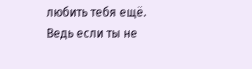любить тебя ещё. Ведь если ты не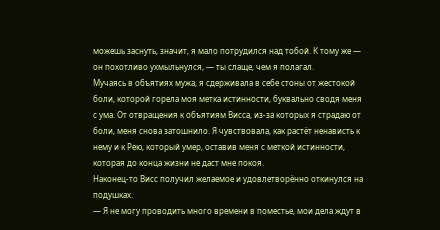можешь заснуть, значит, я мало потрудился над тобой. К тому же — он похотливо ухмыльнулся, — ты слаще, чем я полагал.
Мучаясь в объятиях мужа, я сдерживала в себе стоны от жестокой боли, которой горела моя метка истинности, буквально сводя меня с ума. От отвращения к объятиям Висса, из-за которых я страдаю от боли, меня снова затошнило. Я чувствовала, как растёт ненависть к нему и к Рею, который умер, оставив меня с меткой истинности, которая до конца жизни не даст мне покоя.
Наконец-то Висс получил желаемое и удовлетворённо откинулся на подушках.
— Я не могу проводить много времени в поместье, мои дела ждут в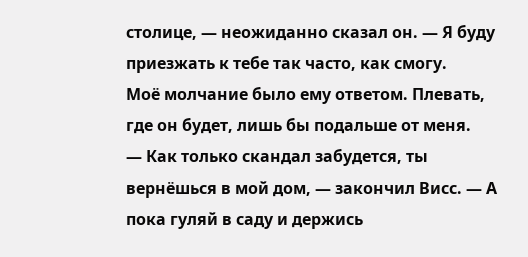столице, — неожиданно сказал он. — Я буду приезжать к тебе так часто, как смогу.
Моё молчание было ему ответом. Плевать, где он будет, лишь бы подальше от меня.
— Как только скандал забудется, ты вернёшься в мой дом, — закончил Висс. — А пока гуляй в саду и держись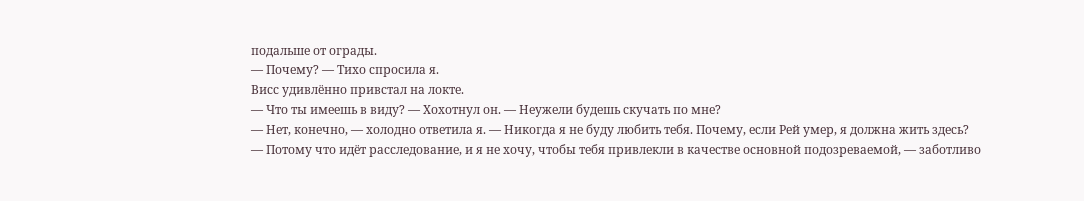подальше от ограды.
— Почему? — Тихо спросила я.
Висс удивлённо привстал на локте.
— Что ты имеешь в виду? — Хохотнул он. — Неужели будешь скучать по мне?
— Нет, конечно, — холодно ответила я. — Никогда я не буду любить тебя. Почему, если Рей умер, я должна жить здесь?
— Потому что идёт расследование, и я не хочу, чтобы тебя привлекли в качестве основной подозреваемой, — заботливо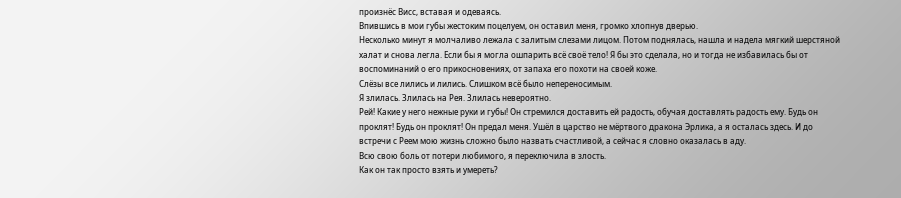произнёс Висс, вставая и одеваясь.
Впившись в мои губы жестоким поцелуем, он оставил меня, громко хлопнув дверью.
Несколько минут я молчаливо лежала с залитым слезами лицом. Потом поднялась, нашла и надела мягкий шерстяной халат и снова легла. Если бы я могла ошпарить всё своё тело! Я бы это сделала, но и тогда не избавилась бы от воспоминаний о его прикосновениях, от запаха его похоти на своей коже.
Слёзы все лились и лились. Слишком всё было непереносимым.
Я злилась. Злилась на Рея. Злилась невероятно.
Рей! Какие у него нежные руки и губы! Он стремился доставить ей радость, обучая доставлять радость ему. Будь он проклят! Будь он проклят! Он предал меня. Ушёл в царство не мёртвого дракона Эрлика, а я осталась здесь. И до встречи с Реем мою жизнь сложно было назвать счастливой, а сейчас я словно оказалась в аду.
Всю свою боль от потери любимого, я переключила в злость.
Как он так просто взять и умереть?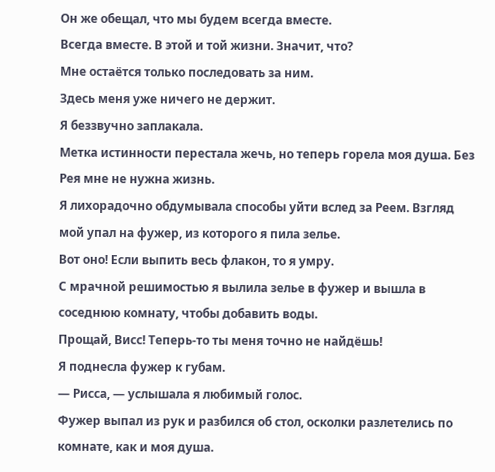Он же обещал, что мы будем всегда вместе.
Всегда вместе. В этой и той жизни. Значит, что?
Мне остаётся только последовать за ним.
Здесь меня уже ничего не держит.
Я беззвучно заплакала.
Метка истинности перестала жечь, но теперь горела моя душа. Без Рея мне не нужна жизнь.
Я лихорадочно обдумывала способы уйти вслед за Реем. Взгляд мой упал на фужер, из которого я пила зелье.
Вот оно! Если выпить весь флакон, то я умру.
С мрачной решимостью я вылила зелье в фужер и вышла в соседнюю комнату, чтобы добавить воды.
Прощай, Висс! Теперь-то ты меня точно не найдёшь!
Я поднесла фужер к губам.
― Рисса, ― услышала я любимый голос.
Фужер выпал из рук и разбился об стол, осколки разлетелись по комнате, как и моя душа.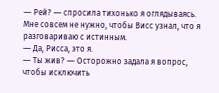― Рей? ― спросила тихонько я оглядываясь.
Мне совсем не нужно, чтобы Висс узнал, что я разговариваю с истинным.
― Да, Рисса, это я.
― Ты жив? ― Осторожно задала я вопрос, чтобы исключить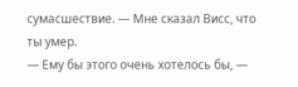сумасшествие. ― Мне сказал Висс, что ты умер.
― Ему бы этого очень хотелось бы, ―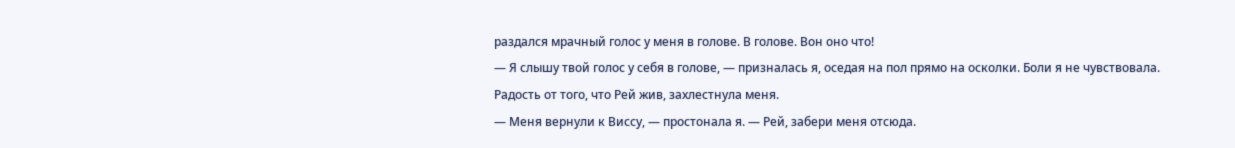раздался мрачный голос у меня в голове. В голове. Вон оно что!
― Я слышу твой голос у себя в голове, ― призналась я, оседая на пол прямо на осколки. Боли я не чувствовала.
Радость от того, что Рей жив, захлестнула меня.
― Меня вернули к Виссу, ― простонала я. ― Рей, забери меня отсюда.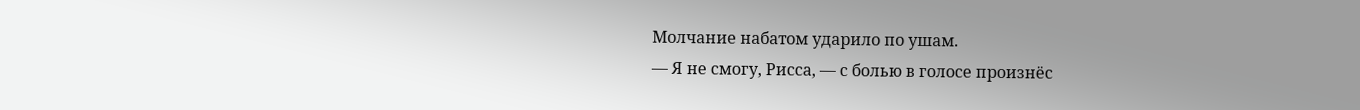Молчание набатом ударило по ушам.
― Я не смогу, Рисса, ― с болью в голосе произнёс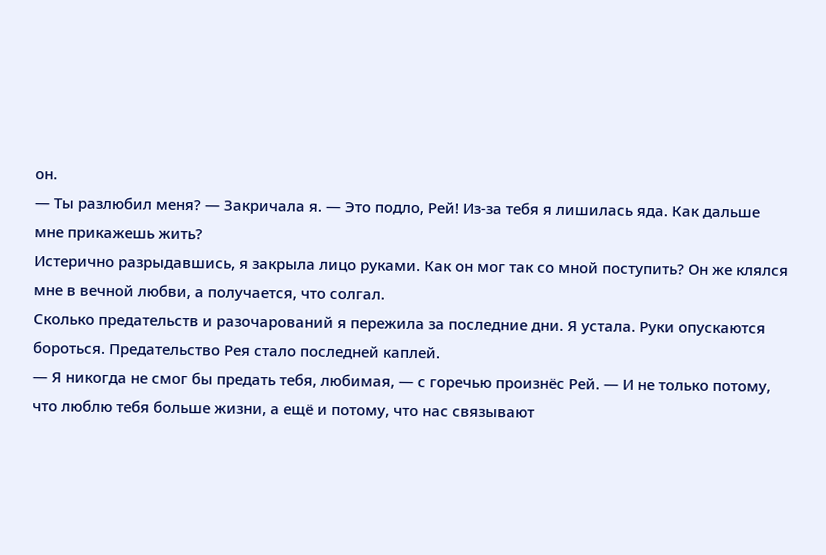он.
― Ты разлюбил меня? ― Закричала я. ― Это подло, Рей! Из-за тебя я лишилась яда. Как дальше мне прикажешь жить?
Истерично разрыдавшись, я закрыла лицо руками. Как он мог так со мной поступить? Он же клялся мне в вечной любви, а получается, что солгал.
Сколько предательств и разочарований я пережила за последние дни. Я устала. Руки опускаются бороться. Предательство Рея стало последней каплей.
― Я никогда не смог бы предать тебя, любимая, ― с горечью произнёс Рей. ― И не только потому, что люблю тебя больше жизни, а ещё и потому, что нас связывают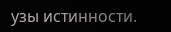узы истинности.